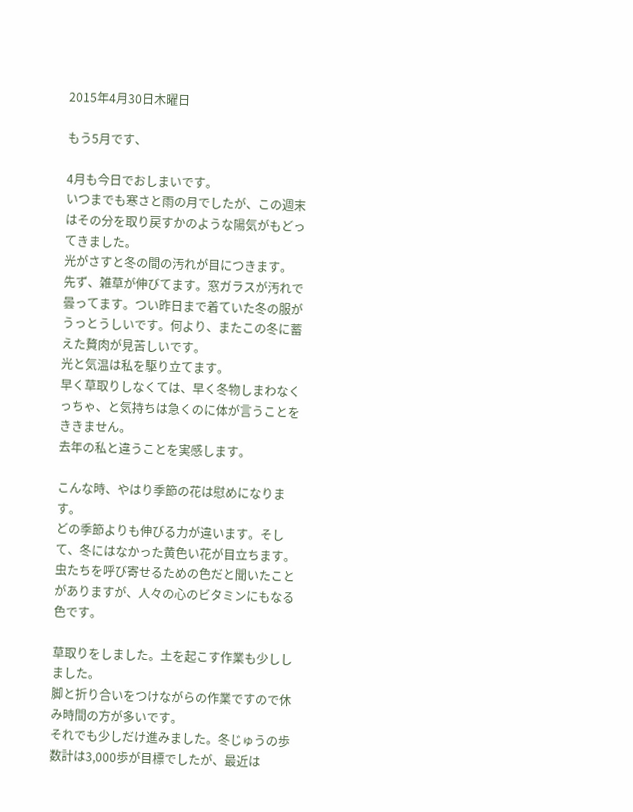2015年4月30日木曜日

もう5月です、

4月も今日でおしまいです。
いつまでも寒さと雨の月でしたが、この週末はその分を取り戻すかのような陽気がもどってきました。
光がさすと冬の間の汚れが目につきます。
先ず、雑草が伸びてます。窓ガラスが汚れで曇ってます。つい昨日まで着ていた冬の服がうっとうしいです。何より、またこの冬に蓄えた贅肉が見苦しいです。
光と気温は私を駆り立てます。
早く草取りしなくては、早く冬物しまわなくっちゃ、と気持ちは急くのに体が言うことをききません。
去年の私と違うことを実感します。

こんな時、やはり季節の花は慰めになります。
どの季節よりも伸びる力が違います。そして、冬にはなかった黄色い花が目立ちます。
虫たちを呼び寄せるための色だと聞いたことがありますが、人々の心のビタミンにもなる色です。

草取りをしました。土を起こす作業も少ししました。
脚と折り合いをつけながらの作業ですので休み時間の方が多いです。
それでも少しだけ進みました。冬じゅうの歩数計は3,000歩が目標でしたが、最近は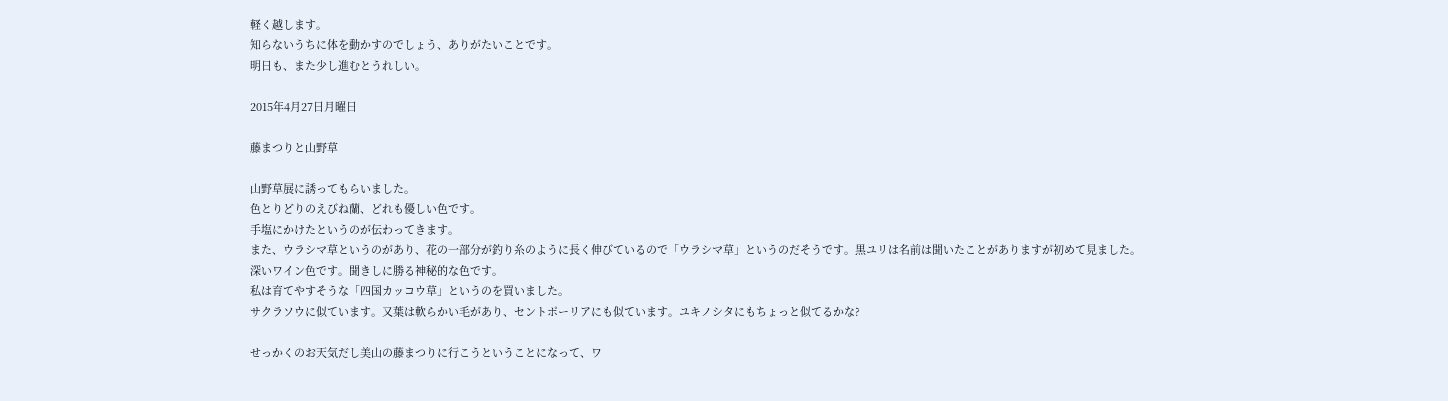軽く越します。
知らないうちに体を動かすのでしょう、ありがたいことです。
明日も、また少し進むとうれしい。

2015年4月27日月曜日

藤まつりと山野草

山野草展に誘ってもらいました。
色とりどりのえびね蘭、どれも優しい色です。
手塩にかけたというのが伝わってきます。
また、ウラシマ草というのがあり、花の一部分が釣り糸のように長く伸びているので「ウラシマ草」というのだそうです。黒ユリは名前は聞いたことがありますが初めて見ました。
深いワイン色です。聞きしに勝る神秘的な色です。
私は育てやすそうな「四国カッコウ草」というのを買いました。
サクラソウに似ています。又葉は軟らかい毛があり、セントポーリアにも似ています。ユキノシタにもちょっと似てるかな?

せっかくのお天気だし美山の藤まつりに行こうということになって、ワ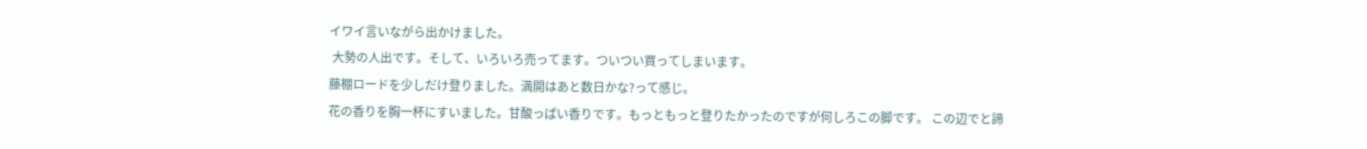イワイ言いながら出かけました。
 大勢の人出です。そして、いろいろ売ってます。ついつい買ってしまいます。
藤棚ロードを少しだけ登りました。満開はあと数日かな?って感じ。
花の香りを胸一杯にすいました。甘酸っぱい香りです。もっともっと登りたかったのですが何しろこの脚です。 この辺でと諦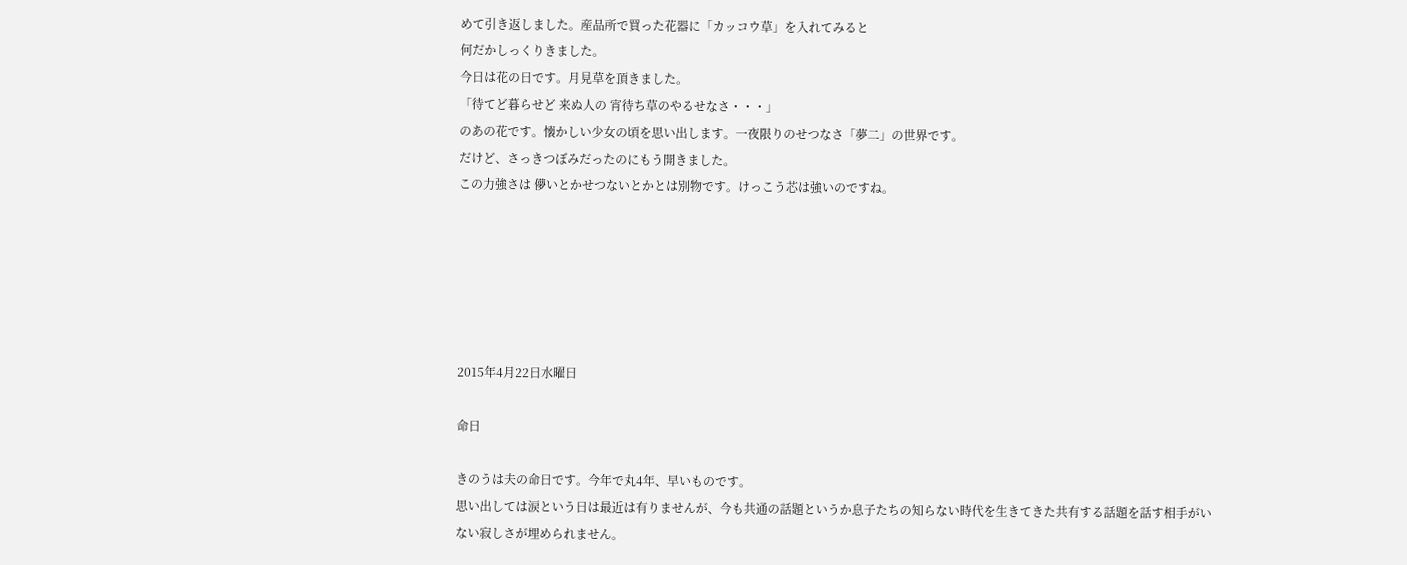めて引き返しました。産品所で買った花器に「カッコウ草」を入れてみると
何だかしっくりきました。
今日は花の日です。月見草を頂きました。
「待てど暮らせど 来ぬ人の 宵待ち草のやるせなさ・・・」
のあの花です。懐かしい少女の頃を思い出します。一夜限りのせつなさ「夢二」の世界です。
だけど、さっきつぼみだったのにもう開きました。
この力強さは 儚いとかせつないとかとは別物です。けっこう芯は強いのですね。






2015年4月22日水曜日

命日

きのうは夫の命日です。今年で丸4年、早いものです。
思い出しては涙という日は最近は有りませんが、今も共通の話題というか息子たちの知らない時代を生きてきた共有する話題を話す相手がいない寂しさが埋められません。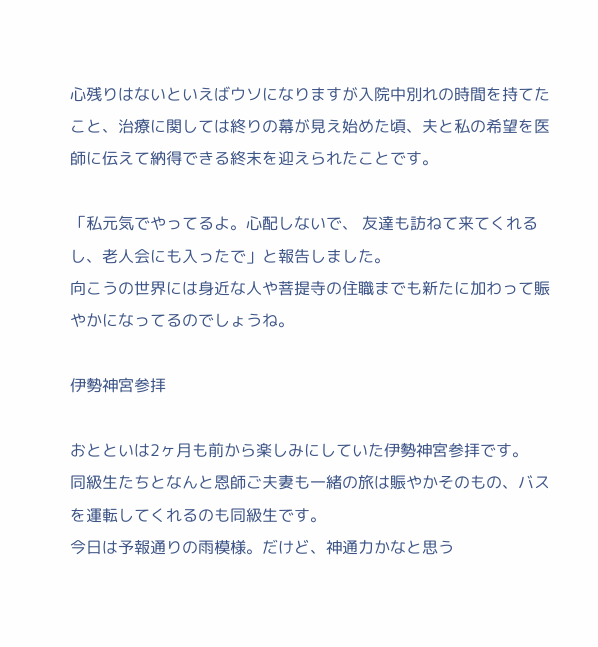心残りはないといえばウソになりますが入院中別れの時間を持てたこと、治療に関しては終りの幕が見え始めた頃、夫と私の希望を医師に伝えて納得できる終末を迎えられたことです。

「私元気でやってるよ。心配しないで、 友達も訪ねて来てくれるし、老人会にも入ったで」と報告しました。
向こうの世界には身近な人や菩提寺の住職までも新たに加わって賑やかになってるのでしょうね。

伊勢神宮参拝

おとといは2ヶ月も前から楽しみにしていた伊勢神宮参拝です。
同級生たちとなんと恩師ご夫妻も一緒の旅は賑やかそのもの、バスを運転してくれるのも同級生です。
今日は予報通りの雨模様。だけど、神通力かなと思う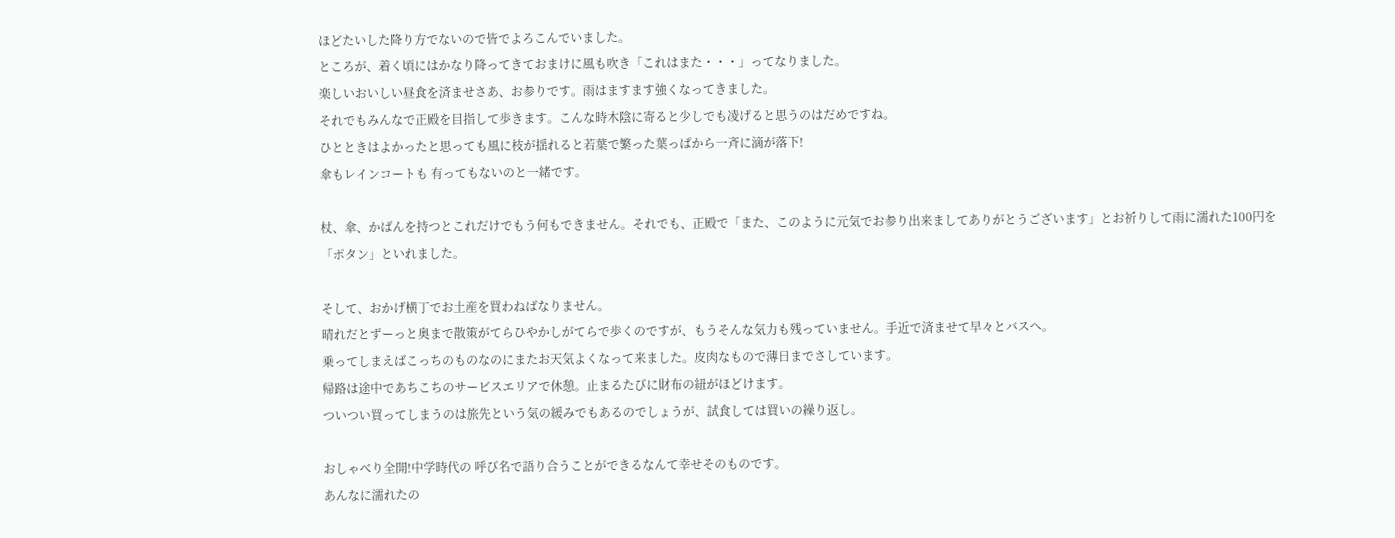ほどたいした降り方でないので皆でよろこんでいました。
ところが、着く頃にはかなり降ってきておまけに風も吹き「これはまた・・・」ってなりました。
楽しいおいしい昼食を済ませさあ、お参りです。雨はますます強くなってきました。
それでもみんなで正殿を目指して歩きます。こんな時木陰に寄ると少しでも凌げると思うのはだめですね。
ひとときはよかったと思っても風に枝が揺れると若葉で繁った葉っぱから一斉に滴が落下!
傘もレインコートも 有ってもないのと一緒です。

杖、傘、かばんを持つとこれだけでもう何もできません。それでも、正殿で「また、このように元気でお参り出来ましてありがとうございます」とお祈りして雨に濡れた100円を「ポタン」といれました。

そして、おかげ横丁でお土産を買わねばなりません。
晴れだとずーっと奥まで散策がてらひやかしがてらで歩くのですが、もうそんな気力も残っていません。手近で済ませて早々とバスへ。
乗ってしまえばこっちのものなのにまたお天気よくなって来ました。皮肉なもので薄日までさしています。
帰路は途中であちこちのサービスエリアで休憩。止まるたびに財布の紐がほどけます。
ついつい買ってしまうのは旅先という気の緩みでもあるのでしょうが、試食しては買いの繰り返し。

おしゃべり全開!中学時代の 呼び名で語り合うことができるなんて幸せそのものです。
あんなに濡れたの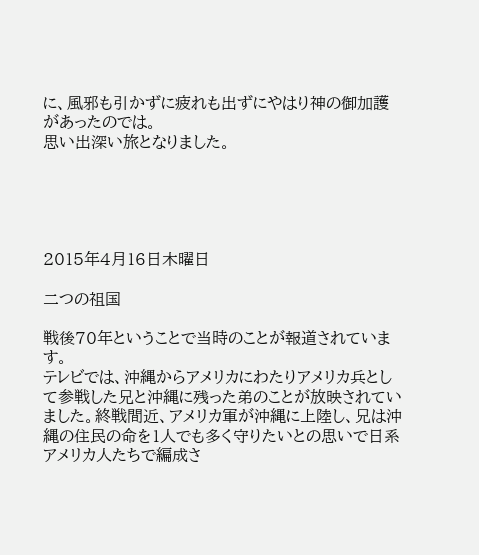に、風邪も引かずに疲れも出ずにやはり神の御加護があったのでは。
思い出深い旅となりました。





2015年4月16日木曜日

二つの祖国

戦後70年ということで当時のことが報道されています。
テレビでは、沖縄からアメリカにわたりアメリカ兵として参戦した兄と沖縄に残った弟のことが放映されていました。終戦間近、アメリカ軍が沖縄に上陸し、兄は沖縄の住民の命を1人でも多く守りたいとの思いで日系アメリカ人たちで編成さ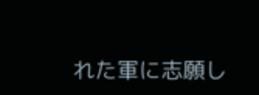れた軍に志願し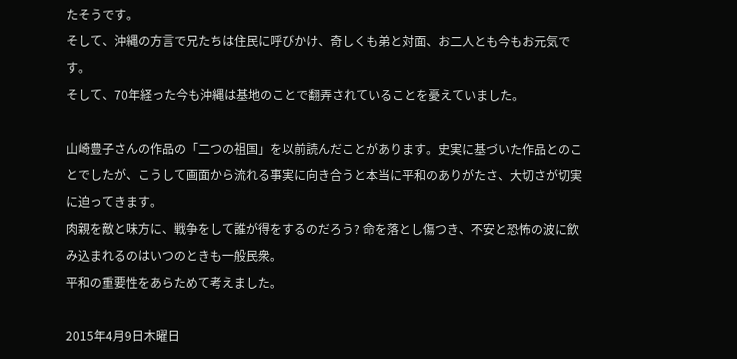たそうです。
そして、沖縄の方言で兄たちは住民に呼びかけ、奇しくも弟と対面、お二人とも今もお元気です。
そして、70年経った今も沖縄は基地のことで翻弄されていることを憂えていました。

山崎豊子さんの作品の「二つの祖国」を以前読んだことがあります。史実に基づいた作品とのことでしたが、こうして画面から流れる事実に向き合うと本当に平和のありがたさ、大切さが切実に迫ってきます。
肉親を敵と味方に、戦争をして誰が得をするのだろう? 命を落とし傷つき、不安と恐怖の波に飲み込まれるのはいつのときも一般民衆。
平和の重要性をあらためて考えました。

2015年4月9日木曜日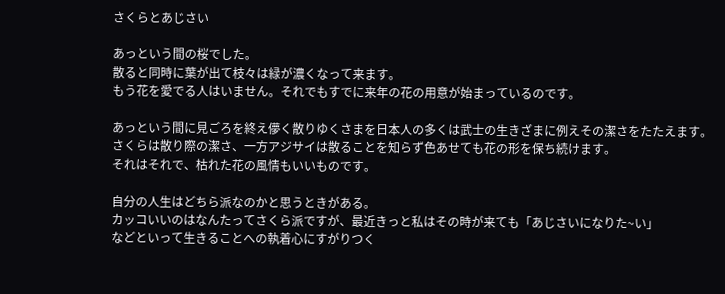さくらとあじさい

あっという間の桜でした。
散ると同時に葉が出て枝々は緑が濃くなって来ます。
もう花を愛でる人はいません。それでもすでに来年の花の用意が始まっているのです。

あっという間に見ごろを終え儚く散りゆくさまを日本人の多くは武士の生きざまに例えその潔さをたたえます。
さくらは散り際の潔さ、一方アジサイは散ることを知らず色あせても花の形を保ち続けます。
それはそれで、枯れた花の風情もいいものです。

自分の人生はどちら派なのかと思うときがある。
カッコいいのはなんたってさくら派ですが、最近きっと私はその時が来ても「あじさいになりた~い」
などといって生きることへの執着心にすがりつく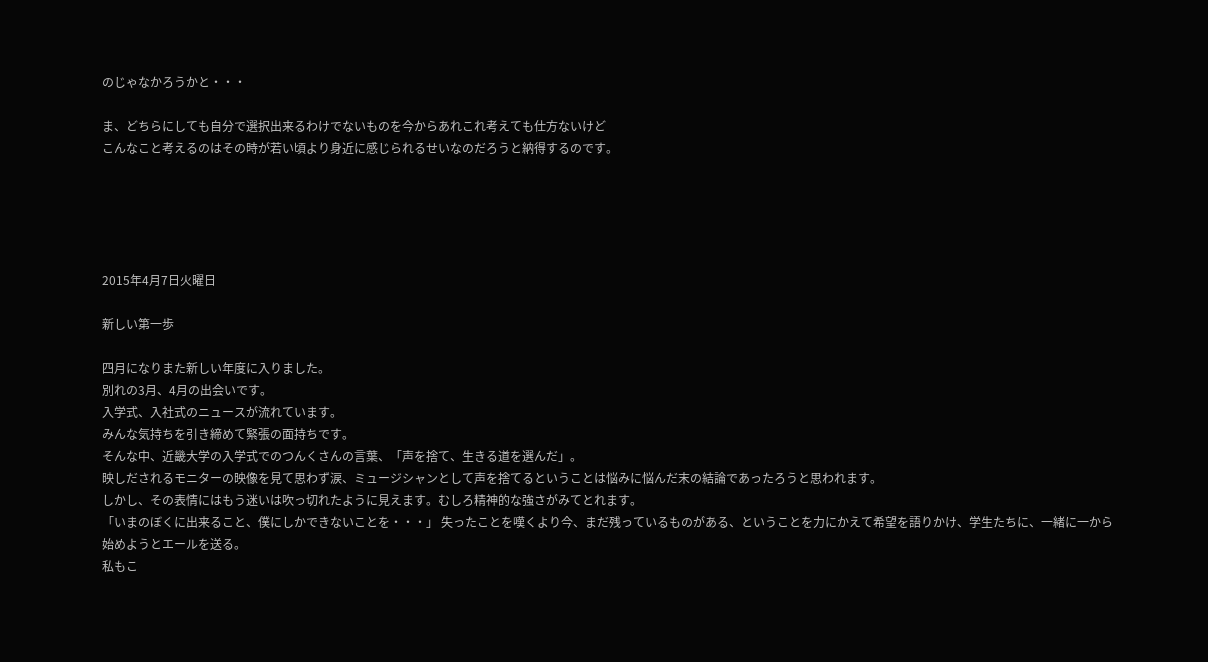のじゃなかろうかと・・・

ま、どちらにしても自分で選択出来るわけでないものを今からあれこれ考えても仕方ないけど
こんなこと考えるのはその時が若い頃より身近に感じられるせいなのだろうと納得するのです。





2015年4月7日火曜日

新しい第一歩

四月になりまた新しい年度に入りました。
別れの3月、4月の出会いです。
入学式、入社式のニュースが流れています。
みんな気持ちを引き締めて緊張の面持ちです。
そんな中、近畿大学の入学式でのつんくさんの言葉、「声を捨て、生きる道を選んだ」。
映しだされるモニターの映像を見て思わず涙、ミュージシャンとして声を捨てるということは悩みに悩んだ末の結論であったろうと思われます。
しかし、その表情にはもう迷いは吹っ切れたように見えます。むしろ精神的な強さがみてとれます。
「いまのぼくに出来ること、僕にしかできないことを・・・」 失ったことを嘆くより今、まだ残っているものがある、ということを力にかえて希望を語りかけ、学生たちに、一緒に一から始めようとエールを送る。
私もこ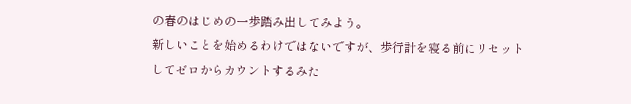の春のはじめの一歩踏み出してみよう。
新しいことを始めるわけではないですが、歩行計を寝る前にリセットしてゼロからカウントするみた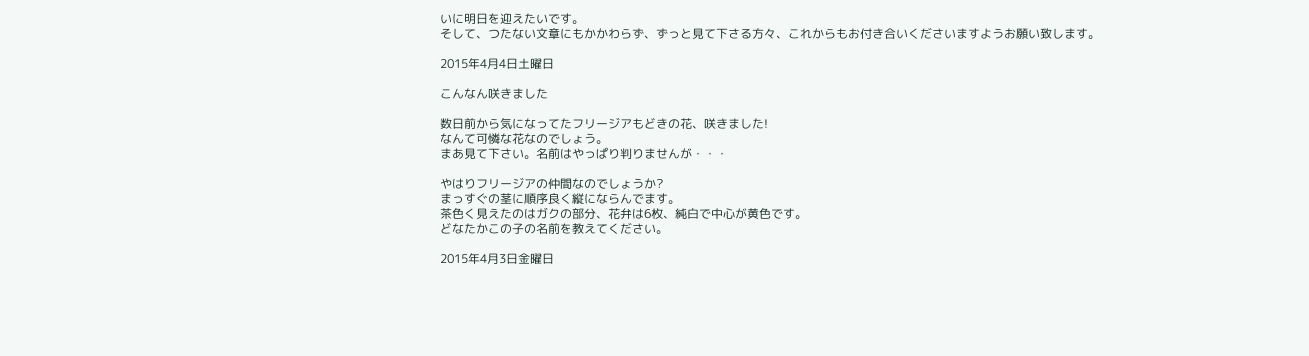いに明日を迎えたいです。
そして、つたない文章にもかかわらず、ずっと見て下さる方々、これからもお付き合いくださいますようお願い致します。

2015年4月4日土曜日

こんなん咲きました

数日前から気になってたフリージアもどきの花、咲きました!
なんて可憐な花なのでしょう。
まあ見て下さい。名前はやっぱり判りませんが・・・

やはりフリージアの仲間なのでしょうか?
まっすぐの茎に順序良く縦にならんでます。
茶色く見えたのはガクの部分、花弁は6枚、純白で中心が黄色です。
どなたかこの子の名前を教えてください。

2015年4月3日金曜日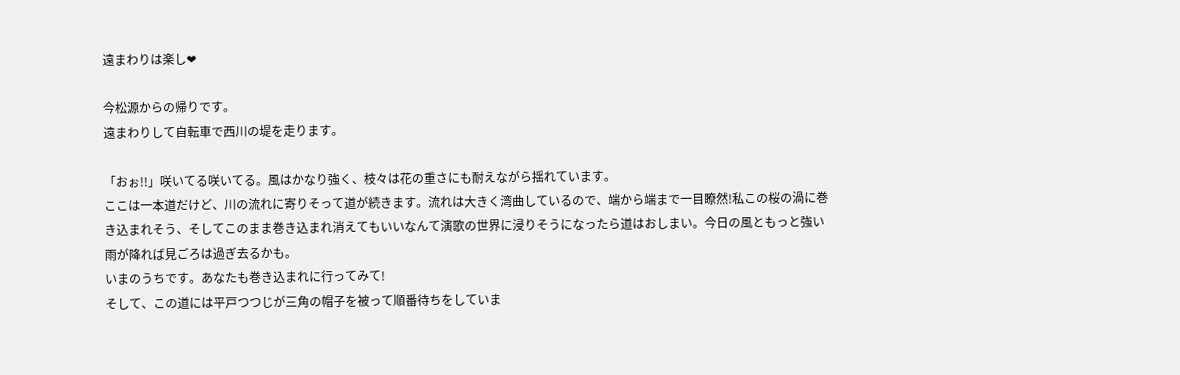遠まわりは楽し❤

今松源からの帰りです。
遠まわりして自転車で西川の堤を走ります。

「おぉ!!」咲いてる咲いてる。風はかなり強く、枝々は花の重さにも耐えながら揺れています。
ここは一本道だけど、川の流れに寄りそって道が続きます。流れは大きく湾曲しているので、端から端まで一目瞭然!私この桜の渦に巻き込まれそう、そしてこのまま巻き込まれ消えてもいいなんて演歌の世界に浸りそうになったら道はおしまい。今日の風ともっと強い雨が降れば見ごろは過ぎ去るかも。
いまのうちです。あなたも巻き込まれに行ってみて!
そして、この道には平戸つつじが三角の帽子を被って順番待ちをしていま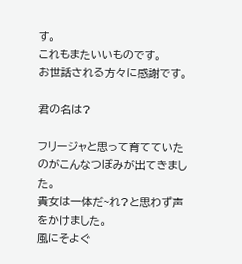す。
これもまたいいものです。
お世話される方々に感謝です。

君の名は?

フリージャと思って育てていたのがこんなつぼみが出てきました。
貴女は一体だ~れ?と思わず声をかけました。
風にそよぐ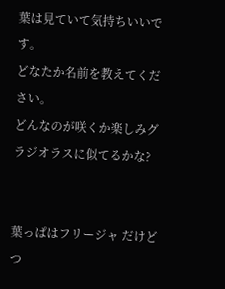葉は見ていて気持ちいいです。
どなたか名前を教えてください。
どんなのが咲くか楽しみグラジオラスに似てるかな?


葉っぱはフリージャ だけどつ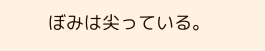ぼみは尖っている。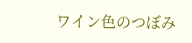ワイン色のつぼみ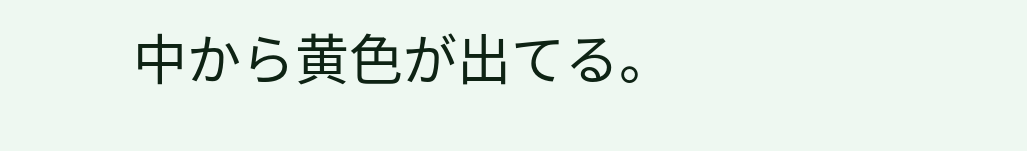中から黄色が出てる。